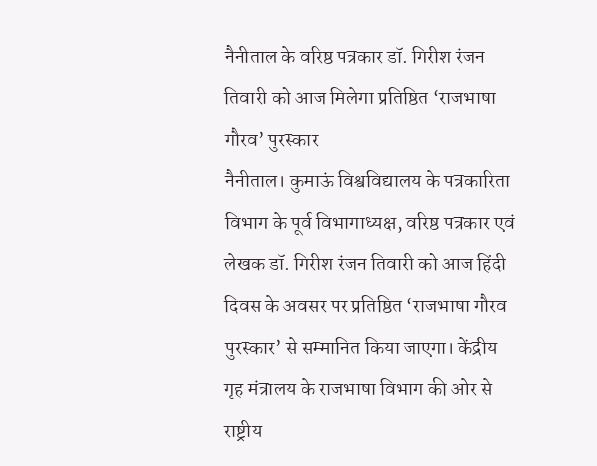नैनीताल के वरिष्ठ पत्रकार डॉ. गिरीश रंजन तिवारी को आज मिलेगा प्रतिष्ठित ‘राजभाषा गौरव’ पुरस्कार
नैनीताल। कुमाऊं विश्वविद्यालय के पत्रकारिता विभाग के पूर्व विभागाध्यक्ष, वरिष्ठ पत्रकार एवं लेखक डॉ. गिरीश रंजन तिवारी को आज हिंदी दिवस के अवसर पर प्रतिष्ठित ‘राजभाषा गौरव पुरस्कार’ से सम्मानित किया जाएगा। केंद्रीय गृह मंत्रालय के राजभाषा विभाग की ओर से राष्ट्रीय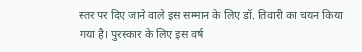स्तर पर दिए जाने वाले इस सम्मान के लिए डॉ. तिवारी का चयन किया गया है। पुरस्कार के लिए इस वर्ष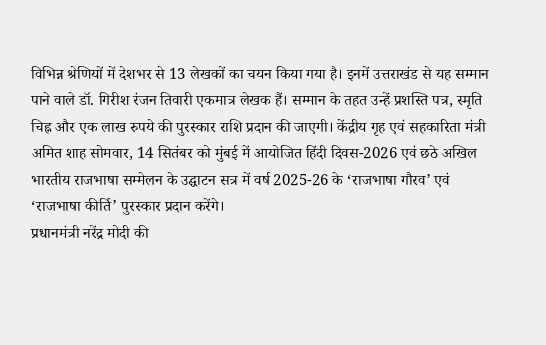विभिन्न श्रेणियों में देशभर से 13 लेखकों का चयन किया गया है। इनमें उत्तराखंड से यह सम्मान पाने वाले डॉ. गिरीश रंजन तिवारी एकमात्र लेखक हैं। सम्मान के तहत उन्हें प्रशस्ति पत्र, स्मृति चिह्न और एक लाख रुपये की पुरस्कार राशि प्रदान की जाएगी। केंद्रीय गृह एवं सहकारिता मंत्री अमित शाह सोमवार, 14 सितंबर को मुंबई में आयोजित हिंदी दिवस-2026 एवं छठे अखिल भारतीय राजभाषा सम्मेलन के उद्घाटन सत्र में वर्ष 2025-26 के ‘राजभाषा गौरव’ एवं ‘राजभाषा कीर्ति’ पुरस्कार प्रदान करेंगे।
प्रधानमंत्री नरेंद्र मोदी की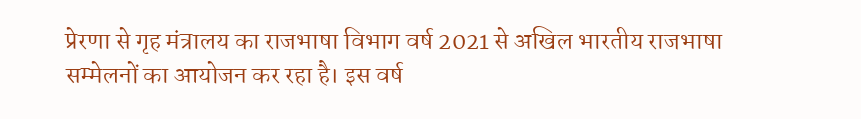प्रेरणा से गृह मंत्रालय का राजभाषा विभाग वर्ष 2021 से अखिल भारतीय राजभाषा सम्मेलनों का आयोजन कर रहा है। इस वर्ष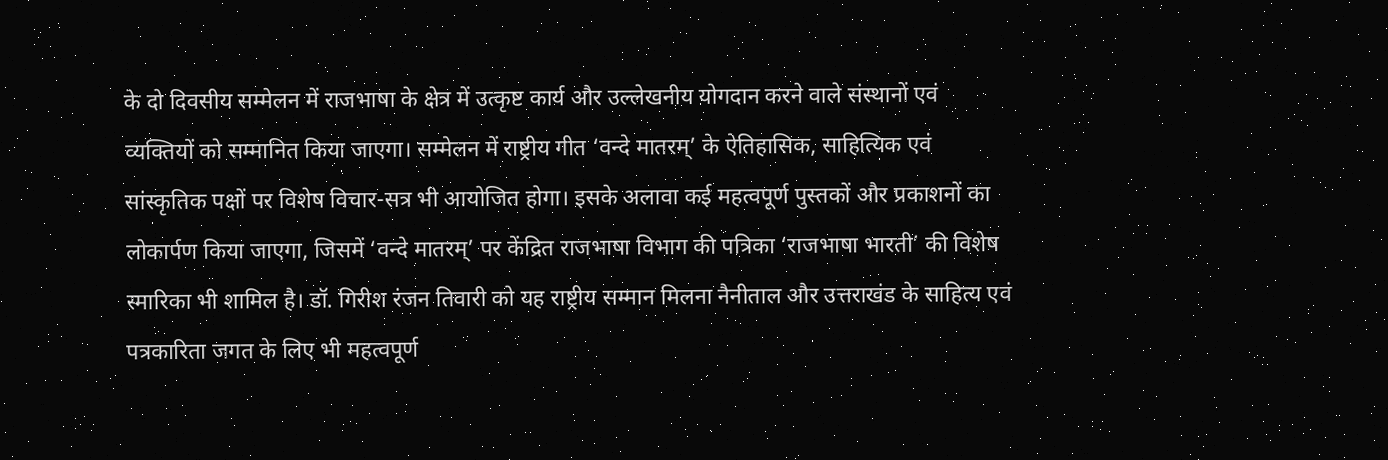के दो दिवसीय सम्मेलन में राजभाषा के क्षेत्र में उत्कृष्ट कार्य और उल्लेखनीय योगदान करने वाले संस्थानों एवं व्यक्तियों को सम्मानित किया जाएगा। सम्मेलन में राष्ट्रीय गीत ‘वन्दे मातरम्’ के ऐतिहासिक, साहित्यिक एवं सांस्कृतिक पक्षों पर विशेष विचार-सत्र भी आयोजित होगा। इसके अलावा कई महत्वपूर्ण पुस्तकों और प्रकाशनों का लोकार्पण किया जाएगा, जिसमें ‘वन्दे मातरम्’ पर केंद्रित राजभाषा विभाग की पत्रिका ‘राजभाषा भारती’ की विशेष स्मारिका भी शामिल है। डॉ. गिरीश रंजन तिवारी को यह राष्ट्रीय सम्मान मिलना नैनीताल और उत्तराखंड के साहित्य एवं पत्रकारिता जगत के लिए भी महत्वपूर्ण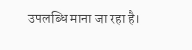उपलब्धि माना जा रहा है।